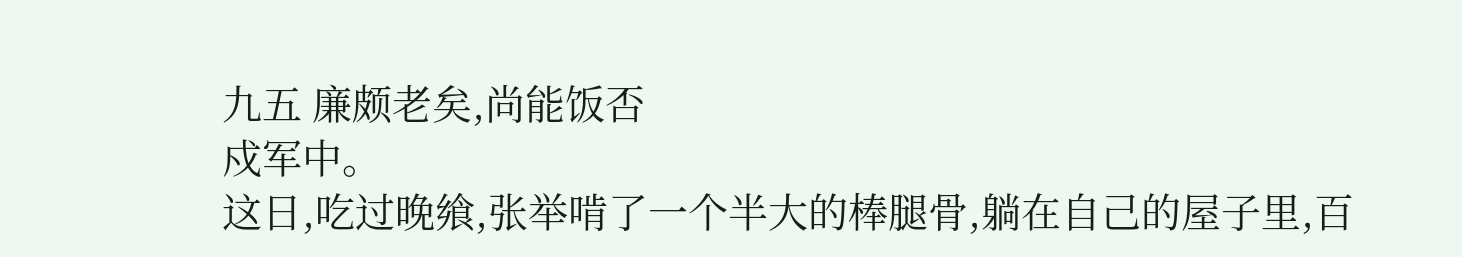九五 廉颇老矣,尚能饭否
戍军中。
这日,吃过晚飨,张举啃了一个半大的棒腿骨,躺在自己的屋子里,百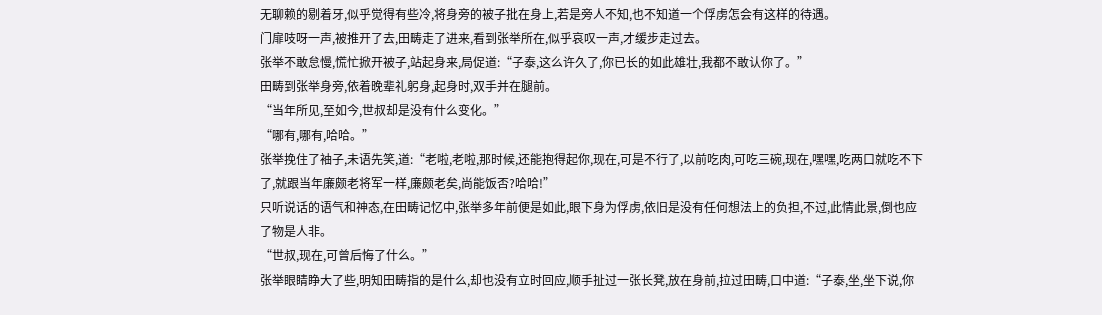无聊赖的剔着牙,似乎觉得有些冷,将身旁的被子批在身上,若是旁人不知,也不知道一个俘虏怎会有这样的待遇。
门扉吱呀一声,被推开了去,田畴走了进来,看到张举所在,似乎哀叹一声,才缓步走过去。
张举不敢怠慢,慌忙掀开被子,站起身来,局促道:“子泰,这么许久了,你已长的如此雄壮,我都不敢认你了。”
田畴到张举身旁,依着晚辈礼躬身,起身时,双手并在腿前。
“当年所见,至如今,世叔却是没有什么变化。”
“哪有,哪有,哈哈。”
张举挽住了袖子,未语先笑,道:“老啦,老啦,那时候,还能抱得起你,现在,可是不行了,以前吃肉,可吃三碗,现在,嘿嘿,吃两口就吃不下了,就跟当年廉颇老将军一样,廉颇老矣,尚能饭否?哈哈!”
只听说话的语气和神态,在田畴记忆中,张举多年前便是如此,眼下身为俘虏,依旧是没有任何想法上的负担,不过,此情此景,倒也应了物是人非。
“世叔,现在,可曾后悔了什么。”
张举眼睛睁大了些,明知田畴指的是什么,却也没有立时回应,顺手扯过一张长凳,放在身前,拉过田畴,口中道:“子泰,坐,坐下说,你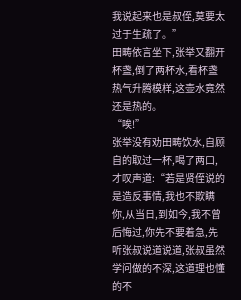我说起来也是叔侄,莫要太过于生疏了。”
田畴依言坐下,张举又翻开杯盏,倒了两杯水,看杯盏热气升腾模样,这壶水竟然还是热的。
“唉!”
张举没有劝田畴饮水,自顾自的取过一杯,喝了两口,才叹声道:“若是贤侄说的是造反事情,我也不欺瞒你,从当日,到如今,我不曾后悔过,你先不要着急,先听张叔说道说道,张叔虽然学问做的不深,这道理也懂的不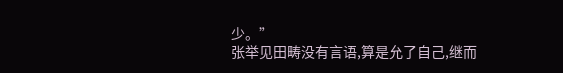少。”
张举见田畴没有言语,算是允了自己,继而